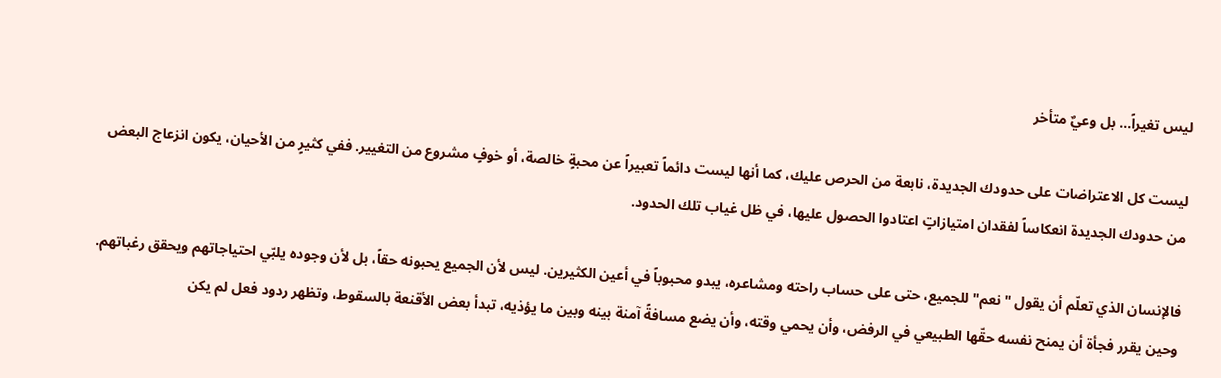ليس تغيراً... بل وعيٌ متأخر

ليست كل الاعتراضات على حدودك الجديدة، نابعة من الحرص عليك، كما أنها ليست دائماً تعبيراً عن محبةٍ خالصة، أو خوفٍ مشروع من التغيير. ففي كثيرٍ من الأحيان، يكون انزعاج البعض من حدودك الجديدة انعكاساً لفقدان امتيازاتٍ اعتادوا الحصول عليها، في ظل غياب تلك الحدود.

فالإنسان الذي تعلّم أن يقول "نعم" للجميع، حتى على حساب راحته ومشاعره، يبدو محبوباً في أعين الكثيرين. ليس لأن الجميع يحبونه حقاً، بل لأن وجوده يلبّي احتياجاتهم ويحقق رغباتهم. وحين يقرر فجأة أن يمنح نفسه حقّها الطبيعي في الرفض، وأن يحمي وقته، وأن يضع مسافةً آمنة بينه وبين ما يؤذيه، تبدأ بعض الأقنعة بالسقوط، وتظهر ردود فعل لم يكن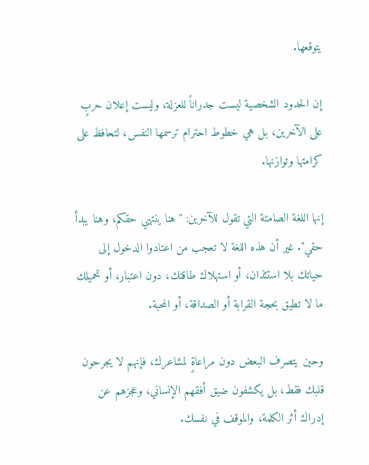يتوقعها.

إن الحدود الشخصية ليست جدراناً للعزلة، وليست إعلان حربٍ على الآخرين، بل هي خطوط احترام ترسمها النفس، لتحافظ على كرامتها وتوازنها.

إنها اللغة الصامتة التي تقول للآخرين: "هنا ينتهي حقكم، وهنا يبدأ حقي". غير أن هذه اللغة لا تعجب من اعتادوا الدخول إلى حياتك بلا استئذان، أو استهلاك طاقتك، دون اعتبار، أو تحميلك ما لا تطيق بحجة القرابة أو الصداقة، أو المحبة.

وحين يتصرف البعض دون مراعاةٍ لمشاعرك، فإنهم لا يجرحون قلبك فقط، بل يكشفون ضيق أفقهم الإنساني، وعجزهم عن إدراك أثر الكلمة، والموقف في نفسك.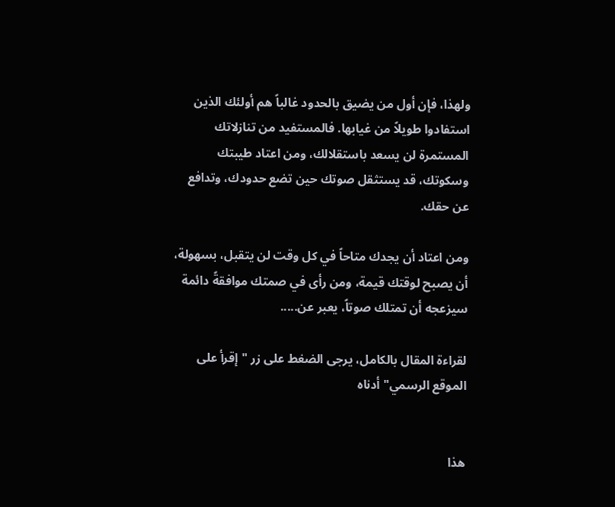ولهذا، فإن أول من يضيق بالحدود غالباً هم أولئك الذين استفادوا طويلاً من غيابها. فالمستفيد من تنازلاتك المستمرة لن يسعد باستقلالك، ومن اعتاد طيبتك وسكوتك، قد يستثقل صوتك حين تضع حدودك، وتدافع عن حقك.

ومن اعتاد أن يجدك متاحاً في كل وقت لن يتقبل، بسهولة، أن يصبح لوقتك قيمة، ومن رأى في صمتك موافقةً دائمة سيزعجه أن تمتلك صوتاً، يعبر عن.....

لقراءة المقال بالكامل، يرجى الضغط على زر "إقرأ على الموقع الرسمي" أدناه


هذا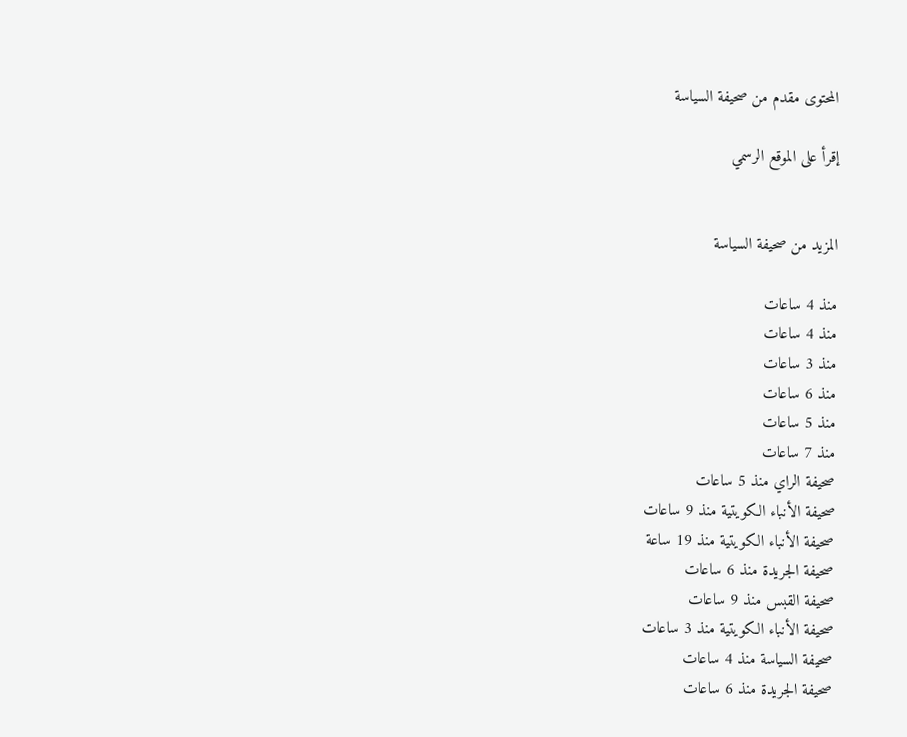المحتوى مقدم من صحيفة السياسة

إقرأ على الموقع الرسمي


المزيد من صحيفة السياسة

منذ 4 ساعات
منذ 4 ساعات
منذ 3 ساعات
منذ 6 ساعات
منذ 5 ساعات
منذ 7 ساعات
صحيفة الراي منذ 5 ساعات
صحيفة الأنباء الكويتية منذ 9 ساعات
صحيفة الأنباء الكويتية منذ 19 ساعة
صحيفة الجريدة منذ 6 ساعات
صحيفة القبس منذ 9 ساعات
صحيفة الأنباء الكويتية منذ 3 ساعات
صحيفة السياسة منذ 4 ساعات
صحيفة الجريدة منذ 6 ساعات